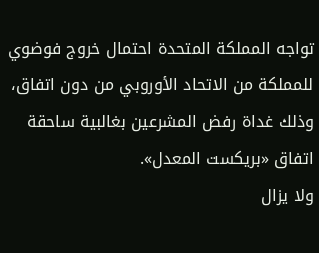تواجه المملكة المتحدة احتمال خروج فوضوي للمملكة من الاتحاد الأوروبي من دون اتفاق، وذلك غداة رفض المشرعين بغالبية ساحقة اتفاق «بريكست المعدل».
ولا يزال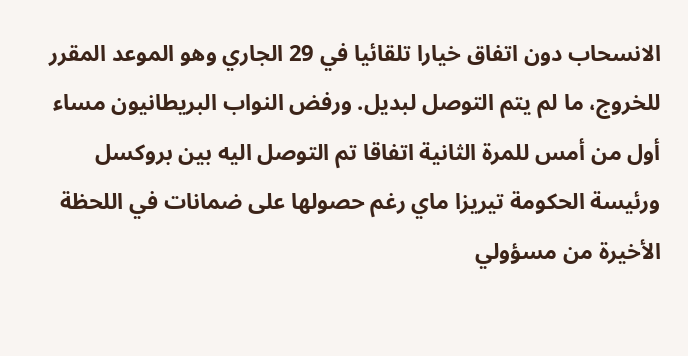الانسحاب دون اتفاق خيارا تلقائيا في 29 الجاري وهو الموعد المقرر للخروج، ما لم يتم التوصل لبديل. ورفض النواب البريطانيون مساء أول من أمس للمرة الثانية اتفاقا تم التوصل اليه بين بروكسل ورئيسة الحكومة تيريزا ماي رغم حصولها على ضمانات في اللحظة الأخيرة من مسؤولي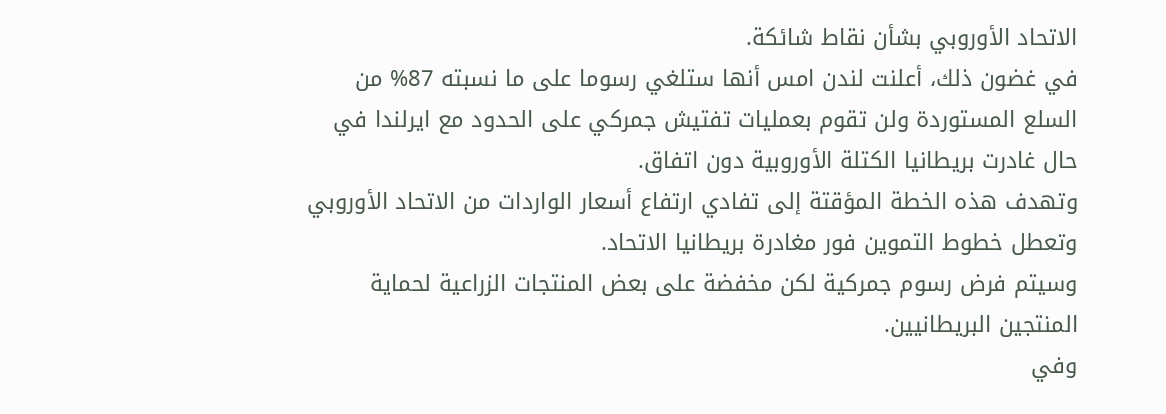الاتحاد الأوروبي بشأن نقاط شائكة.
في غضون ذلك، أعلنت لندن امس أنها ستلغي رسوما على ما نسبته 87% من السلع المستوردة ولن تقوم بعمليات تفتيش جمركي على الحدود مع ايرلندا في حال غادرت بريطانيا الكتلة الأوروبية دون اتفاق.
وتهدف هذه الخطة المؤقتة إلى تفادي ارتفاع أسعار الواردات من الاتحاد الأوروبي وتعطل خطوط التموين فور مغادرة بريطانيا الاتحاد.
وسيتم فرض رسوم جمركية لكن مخفضة على بعض المنتجات الزراعية لحماية المنتجين البريطانيين.
وفي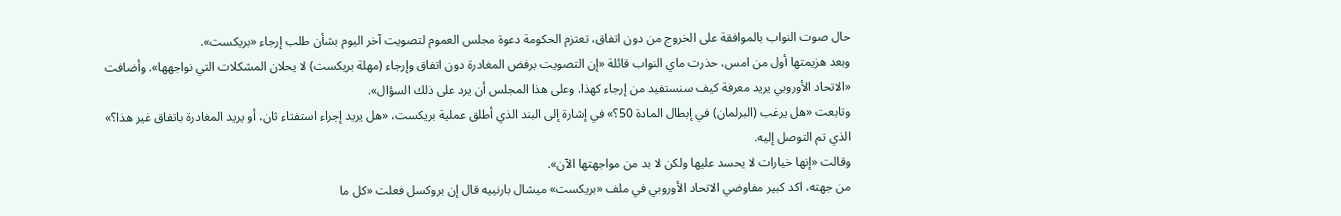حال صوت النواب بالموافقة على الخروج من دون اتفاق، تعتزم الحكومة دعوة مجلس العموم لتصويت آخر اليوم بشأن طلب إرجاء «بريكست».
وبعد هزيمتها أول من امس، حذرت ماي النواب قائلة «إن التصويت برفض المغادرة دون اتفاق وإرجاء (مهلة بريكست) لا يحلان المشكلات التي نواجهها». وأضافت «الاتحاد الأوروبي يريد معرفة كيف سنستفيد من إرجاء كهذا. وعلى هذا المجلس أن يرد على ذلك السؤال».
وتابعت «هل يرغب (البرلمان) في إبطال المادة 50؟» في إشارة إلى البند الذي أطلق عملية بريكست، «هل يريد إجراء استفتاء ثان، أو يريد المغادرة باتفاق غير هذا؟» الذي تم التوصل إليه.
وقالت «إنها خيارات لا يحسد عليها ولكن لا بد من مواجهتها الآن».
من جهته، اكد كبير مفاوضي الاتحاد الأوروبي في ملف «بريكست» ميشال بارنييه قال إن بروكسل فعلت «كل ما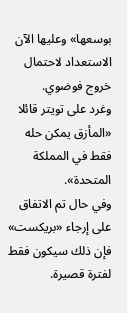بوسعها» وعليها الآن الاستعداد لاحتمال خروج فوضوي.
وغرد على تويتر قائلا «المأزق يمكن حله فقط في المملكة المتحدة».
وفي حال تم الاتفاق على إرجاء «بريكست» فإن ذلك سيكون فقط لفترة قصيرة.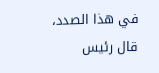في هذا الصدد، قال رئيس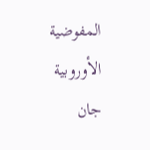المفوضية الأوروبية جان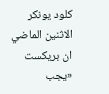كلود يونكر الاثنين الماضي ان بريكست «يجب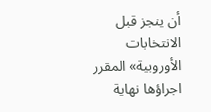أن ينجز قبل الانتخابات الأوروبية» المقرر اجراؤها نهاية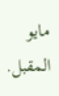مايو المقبل.